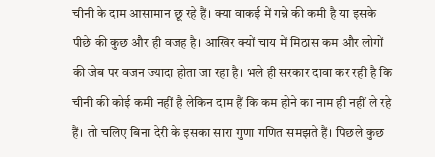चीनी के दाम आसामान छू रहे हैं। क्या वाकई में गन्ने की कमी है या इसके पीछे की कुछ और ही वजह है। आखिर क्यों चाय में मिठास कम और लोगों की जेब पर वजन ज्यादा होता जा रहा है। भले ही सरकार दावा कर रही है कि चीनी की कोई कमी नहीं है लेकिन दाम हैं कि कम होने का नाम ही नहीं ले रहे हैं। तो चलिए बिना देरी के इसका सारा गुणा गणित समझते हैं। पिछले कुछ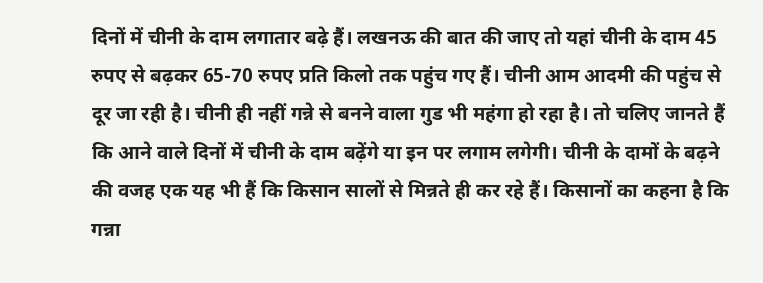दिनों में चीनी के दाम लगातार बढ़े हैं। लखनऊ की बात की जाए तो यहां चीनी के दाम 45 रुपए से बढ़कर 65-70 रुपए प्रति किलो तक पहुंच गए हैं। चीनी आम आदमी की पहुंच से दूर जा रही है। चीनी ही नहीं गन्ने से बनने वाला गुड भी महंगा हो रहा है। तो चलिए जानते हैं कि आने वाले दिनों में चीनी के दाम बढ़ेंगे या इन पर लगाम लगेगी। चीनी के दामों के बढ़ने की वजह एक यह भी हैं कि किसान सालों से मिन्नते ही कर रहे हैं। किसानों का कहना है कि गन्ना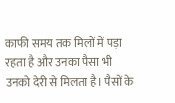काफी समय तक मिलों में पड़ा रहता है और उनका पैसा भी उनको देरी से मिलता है। पैसों के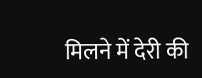मिलने में देरी की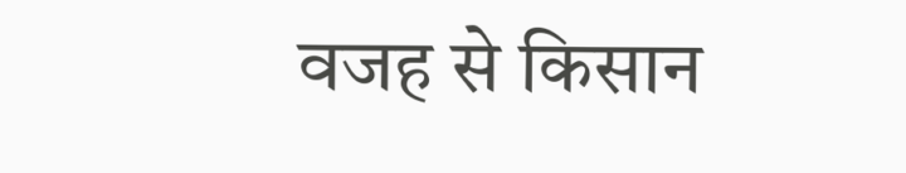वजह से किसान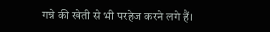गन्ने की खेती से भी परहेज करने लगे हैं।